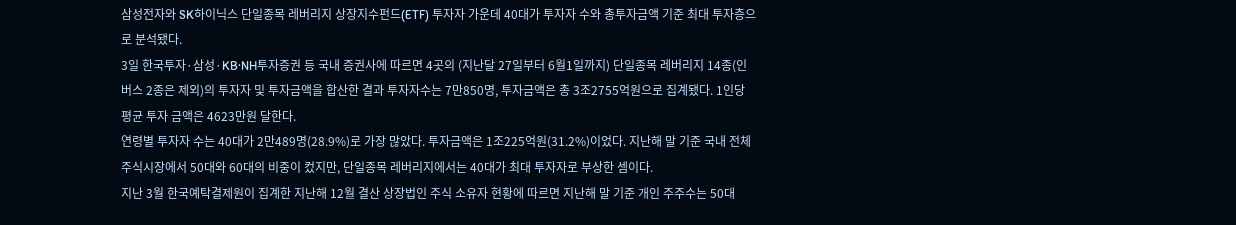삼성전자와 SK하이닉스 단일종목 레버리지 상장지수펀드(ETF) 투자자 가운데 40대가 투자자 수와 총투자금액 기준 최대 투자층으로 분석됐다.
3일 한국투자·삼성·KB·NH투자증권 등 국내 증권사에 따르면 4곳의 (지난달 27일부터 6월1일까지) 단일종목 레버리지 14종(인버스 2종은 제외)의 투자자 및 투자금액을 합산한 결과 투자자수는 7만850명, 투자금액은 총 3조2755억원으로 집계됐다. 1인당 평균 투자 금액은 4623만원 달한다.
연령별 투자자 수는 40대가 2만489명(28.9%)로 가장 많았다. 투자금액은 1조225억원(31.2%)이었다. 지난해 말 기준 국내 전체 주식시장에서 50대와 60대의 비중이 컸지만, 단일종목 레버리지에서는 40대가 최대 투자자로 부상한 셈이다.
지난 3월 한국예탁결제원이 집계한 지난해 12월 결산 상장법인 주식 소유자 현황에 따르면 지난해 말 기준 개인 주주수는 50대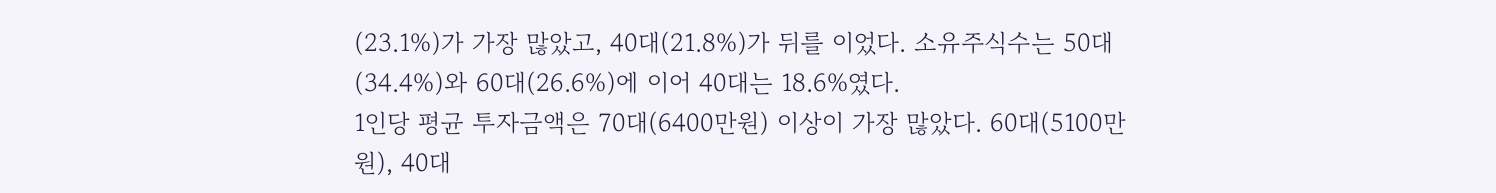(23.1%)가 가장 많았고, 40대(21.8%)가 뒤를 이었다. 소유주식수는 50대(34.4%)와 60대(26.6%)에 이어 40대는 18.6%였다.
1인당 평균 투자금액은 70대(6400만원) 이상이 가장 많았다. 60대(5100만원), 40대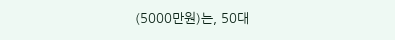(5000만원)는, 50대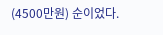(4500만원) 순이었다.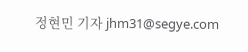정현민 기자 jhm31@segye.com